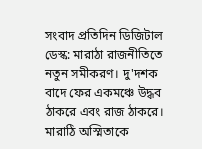সংবাদ প্রতিদিন ডিজিটাল ডেস্ক: মারাঠা রাজনীতিতে নতুন সমীকরণ। দু'দশক বাদে ফের একমঞ্চে উদ্ধব ঠাকরে এবং রাজ ঠাকরে। মারাঠি অস্মিতাকে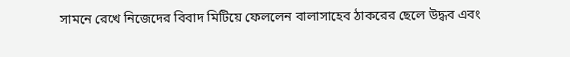সামনে রেখে নিজেদের বিবাদ মিটিয়ে ফেললেন বালাসাহেব ঠাকরের ছেলে উদ্ধব এবং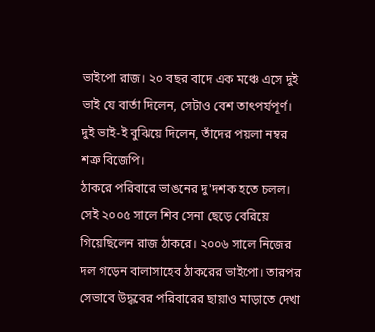ভাইপো রাজ। ২০ বছর বাদে এক মঞ্চে এসে দুই ভাই যে বার্তা দিলেন, সেটাও বেশ তাৎপর্যপূর্ণ। দুই ভাই-ই বুঝিয়ে দিলেন, তাঁদের পয়লা নম্বর শত্রু বিজেপি।
ঠাকরে পরিবারে ভাঙনের দু'দশক হতে চলল। সেই ২০০৫ সালে শিব সেনা ছেড়ে বেরিয়ে গিয়েছিলেন রাজ ঠাকরে। ২০০৬ সালে নিজের দল গড়েন বালাসাহেব ঠাকরের ভাইপো। তারপর সেভাবে উদ্ধবের পরিবারের ছায়াও মাড়াতে দেখা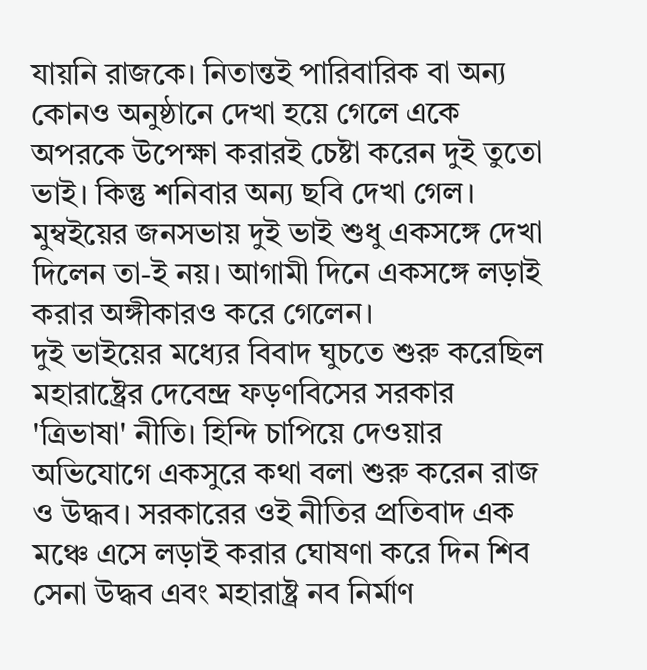যায়নি রাজকে। নিতান্তই পারিবারিক বা অন্য কোনও অনুষ্ঠানে দেখা হয়ে গেলে একে অপরকে উপেক্ষা করারই চেষ্টা করেন দুই তুতো ভাই। কিন্তু শনিবার অন্য ছবি দেখা গেল। মুম্বইয়ের জনসভায় দুই ভাই শুধু একসঙ্গে দেখা দিলেন তা-ই নয়। আগামী দিনে একসঙ্গে লড়াই করার অঙ্গীকারও করে গেলেন।
দুই ভাইয়ের মধ্যের বিবাদ ঘুচতে শুরু করেছিল মহারাষ্ট্রের দেবেন্দ্র ফড়ণবিসের সরকার 'ত্রিভাষা' নীতি। হিন্দি চাপিয়ে দেওয়ার অভিযোগে একসুরে কথা বলা শুরু করেন রাজ ও উদ্ধব। সরকারের ওই নীতির প্রতিবাদ এক মঞ্চে এসে লড়াই করার ঘোষণা করে দিন শিব সেনা উদ্ধব এবং মহারাষ্ট্র নব নির্মাণ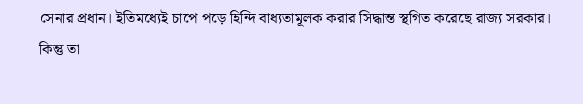সেনার প্রধান। ইতিমধ্যেই চাপে পড়ে হিন্দি বাধ্যতামূলক করার সিদ্ধান্ত স্থগিত করেছে রাজ্য সরকার। কিন্তু তা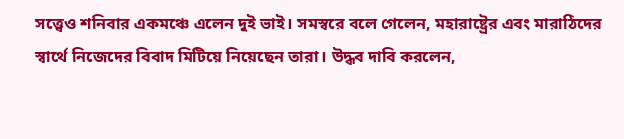সত্ত্বেও শনিবার একমঞ্চে এলেন দুই ভাই। সমস্বরে বলে গেলেন, মহারাষ্ট্রের এবং মারাঠিদের স্বার্থে নিজেদের বিবাদ মিটিয়ে নিয়েছেন তারা। উদ্ধব দাবি করলেন,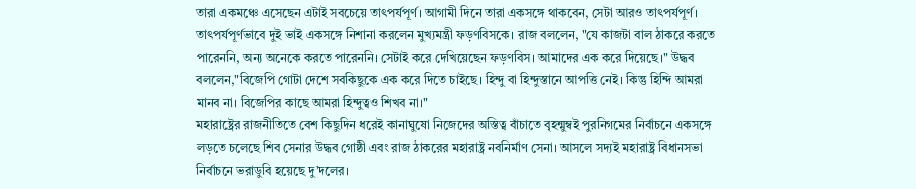তারা একমঞ্চে এসেছেন এটাই সবচেয়ে তাৎপর্যপূর্ণ। আগামী দিনে তারা একসঙ্গে থাকবেন, সেটা আরও তাৎপর্যপূর্ণ।
তাৎপর্যপূর্ণভাবে দুই ভাই একসঙ্গে নিশানা করলেন মুখ্যমন্ত্রী ফড়ণবিসকে। রাজ বললেন, "যে কাজটা বাল ঠাকরে করতে পারেননি, অন্য অনেকে করতে পারেননি। সেটাই করে দেখিয়েছেন ফড়ণবিস। আমাদের এক করে দিয়েছে।" উদ্ধব বললেন,"বিজেপি গোটা দেশে সবকিছুকে এক করে দিতে চাইছে। হিন্দু বা হিন্দুস্তানে আপত্তি নেই। কিন্তু হিন্দি আমরা মানব না। বিজেপির কাছে আমরা হিন্দুত্বও শিখব না।"
মহারাষ্ট্রের রাজনীতিতে বেশ কিছুদিন ধরেই কানাঘুষো নিজেদের অস্তিত্ব বাঁচাতে বৃহন্মুম্বই পুরনিগমের নির্বাচনে একসঙ্গে লড়তে চলেছে শিব সেনার উদ্ধব গোষ্ঠী এবং রাজ ঠাকরের মহারাষ্ট্র নবনির্মাণ সেনা। আসলে সদ্যই মহারাষ্ট্র বিধানসভা নির্বাচনে ভরাডুবি হয়েছে দু’দলের।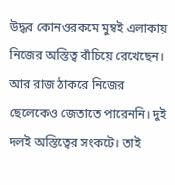উদ্ধব কোনওরকমে মুম্বই এলাকায় নিজের অস্তিত্ব বাঁচিয়ে রেখেছেন। আর রাজ ঠাকরে নিজের ছেলেকেও জেতাতে পারেননি। দুই দলই অস্তিত্বের সংকটে। তাই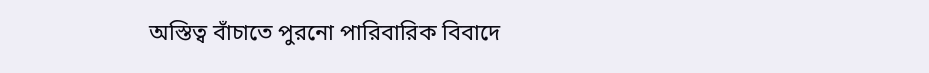অস্তিত্ব বাঁচাতে পুরনো পারিবারিক বিবাদে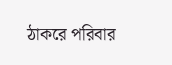ঠাকরে পরিবার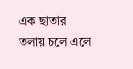এক ছাতার তলায় চলে এলে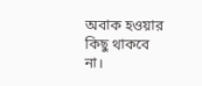অবাক হওয়ার কিছু থাকবে না।